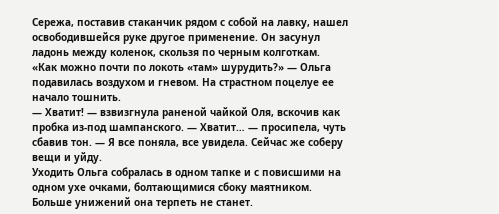Сережа, поставив стаканчик рядом с собой на лавку, нашел освободившейся руке другое применение. Он засунул ладонь между коленок, скользя по черным колготкам.
«Как можно почти по локоть «там» шурудить?» — Ольга подавилась воздухом и гневом. На страстном поцелуе ее начало тошнить.
— Хватит! — взвизгнула раненой чайкой Оля, вскочив как пробка из-под шампанского. — Хватит… — просипела, чуть сбавив тон. — Я все поняла, все увидела. Сейчас же соберу вещи и уйду.
Уходить Ольга собралась в одном тапке и с повисшими на одном ухе очками, болтающимися сбоку маятником. Больше унижений она терпеть не станет.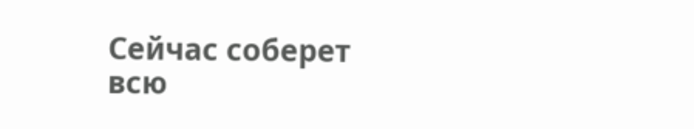Сейчас соберет всю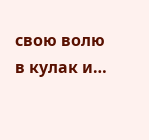свою волю в кулак и…